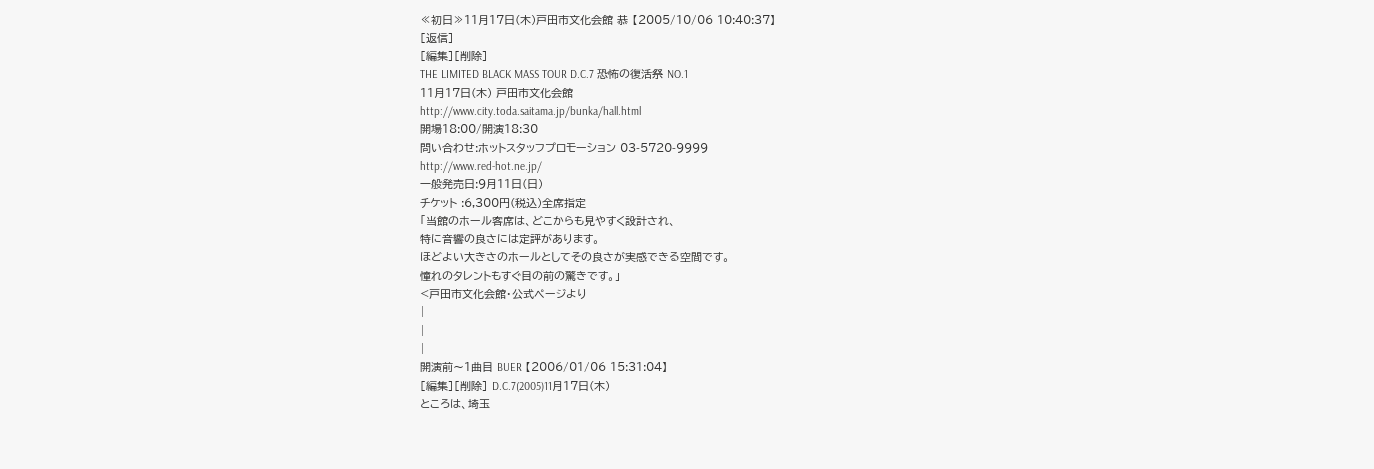≪初日≫11月17日(木)戸田市文化会館 恭 【2005/10/06 10:40:37】
[返信]
[編集][削除]
THE LIMITED BLACK MASS TOUR D.C.7 恐怖の復活祭 NO.1
11月17日(木) 戸田市文化会館
http://www.city.toda.saitama.jp/bunka/hall.html
開場18:00/開演18:30
問い合わせ:ホットスタッフプロモーション 03-5720-9999
http://www.red-hot.ne.jp/
一般発売日:9月11日(日)
チケット :6,300円(税込)全席指定
「当館のホール客席は、どこからも見やすく設計され、
特に音響の良さには定評があります。
ほどよい大きさのホールとしてその良さが実感できる空間です。
憧れのタレントもすぐ目の前の驚きです。」
<戸田市文化会館・公式ページより
|
|
|
開演前〜1曲目 BUER 【2006/01/06 15:31:04】
[編集][削除] D.C.7(2005)11月17日(木)
ところは、埼玉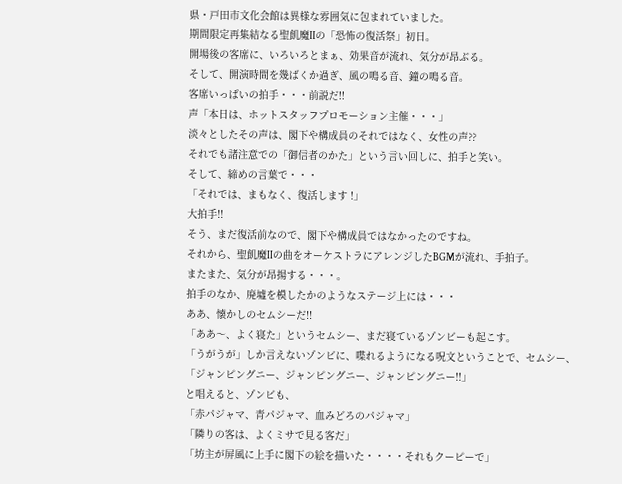県・戸田市文化会館は異様な雰囲気に包まれていました。
期間限定再集結なる聖飢魔IIの「恐怖の復活祭」初日。
開場後の客席に、いろいろとまぁ、効果音が流れ、気分が昂ぶる。
そして、開演時間を幾ばくか過ぎ、風の鳴る音、鐘の鳴る音。
客席いっぱいの拍手・・・前説だ!!
声「本日は、ホットスタッフプロモーション主催・・・」
淡々としたその声は、閣下や構成員のそれではなく、女性の声??
それでも諸注意での「御信者のかた」という言い回しに、拍手と笑い。
そして、締めの言葉で・・・
「それでは、まもなく、復活します !」
大拍手!!
そう、まだ復活前なので、閣下や構成員ではなかったのですね。
それから、聖飢魔IIの曲をオーケストラにアレンジしたBGMが流れ、手拍子。
またまた、気分が昂揚する・・・。
拍手のなか、廃墟を模したかのようなステージ上には・・・
ああ、懐かしのセムシーだ!!
「ああ〜、よく寝た」というセムシー、まだ寝ているゾンビーも起こす。
「うがうが」しか言えないゾンビに、喋れるようになる呪文ということで、セムシー、
「ジャンピングニー、ジャンピングニー、ジャンピングニー!!」
と唱えると、ゾンビも、
「赤パジャマ、青パジャマ、血みどろのパジャマ」
「隣りの客は、よくミサで見る客だ」
「坊主が屏風に上手に閣下の絵を描いた・・・・それもクーピーで」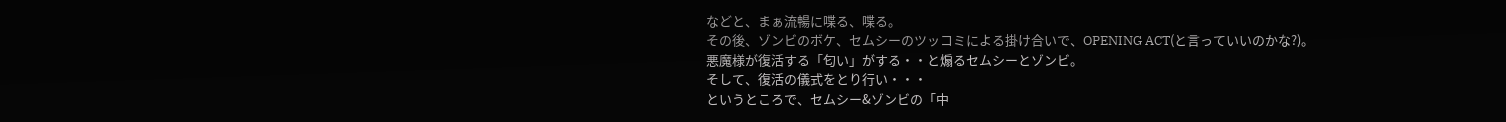などと、まぁ流暢に喋る、喋る。
その後、ゾンビのボケ、セムシーのツッコミによる掛け合いで、OPENING ACT(と言っていいのかな?)。
悪魔様が復活する「匂い」がする・・と煽るセムシーとゾンビ。
そして、復活の儀式をとり行い・・・
というところで、セムシー&ゾンビの「中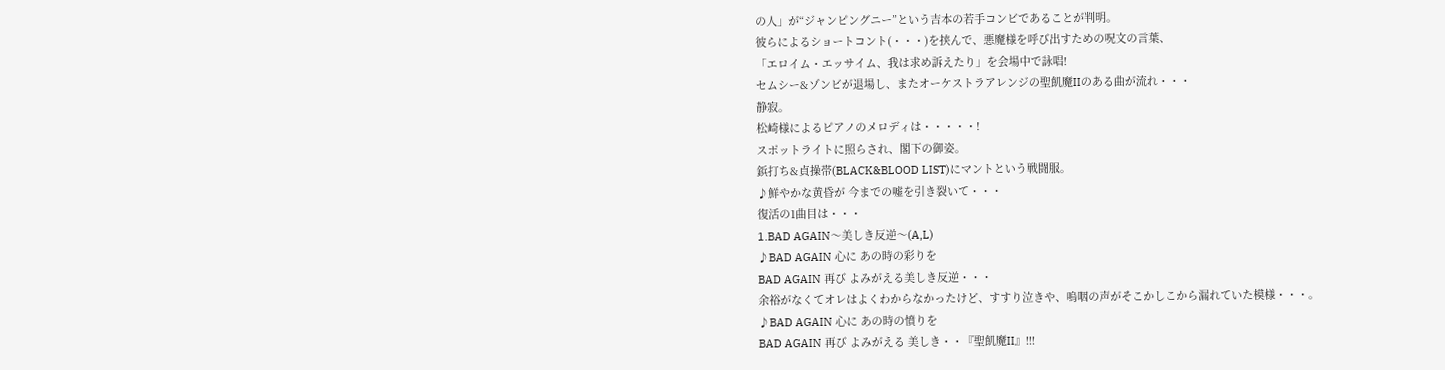の人」が“ジャンピングニー”という吉本の若手コンビであることが判明。
彼らによるショートコント(・・・)を挟んで、悪魔様を呼び出すための呪文の言葉、
「エロイム・エッサイム、我は求め訴えたり」を会場中で詠唱!
セムシー&ゾンビが退場し、またオーケストラアレンジの聖飢魔IIのある曲が流れ・・・
静寂。
松崎様によるピアノのメロディは・・・・・!
スポットライトに照らされ、閣下の御姿。
鋲打ち&貞操帯(BLACK&BLOOD LIST)にマントという戦闘服。
♪鮮やかな黄昏が 今までの嘘を引き裂いて・・・
復活の1曲目は・・・
1.BAD AGAIN〜美しき反逆〜(A,L)
♪BAD AGAIN 心に あの時の彩りを
BAD AGAIN 再び よみがえる美しき反逆・・・
余裕がなくてオレはよくわからなかったけど、すすり泣きや、嗚咽の声がそこかしこから漏れていた模様・・・。
♪BAD AGAIN 心に あの時の憤りを
BAD AGAIN 再び よみがえる 美しき・・『聖飢魔II』!!!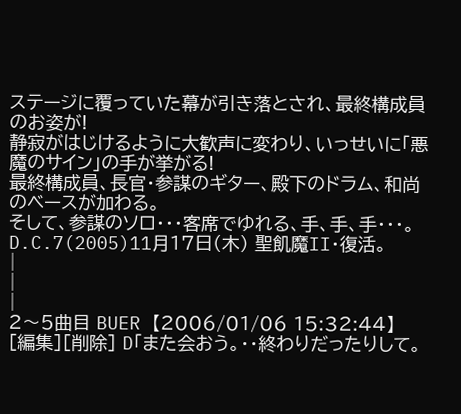ステージに覆っていた幕が引き落とされ、最終構成員のお姿が!
静寂がはじけるように大歓声に変わり、いっせいに「悪魔のサイン」の手が挙がる!
最終構成員、長官・参謀のギター、殿下のドラム、和尚のベースが加わる。
そして、参謀のソロ・・・客席でゆれる、手、手、手・・・。
D.C.7(2005)11月17日(木) 聖飢魔II・復活。
|
|
|
2〜5曲目 BUER 【2006/01/06 15:32:44】
[編集][削除] D「また会おう。・・終わりだったりして。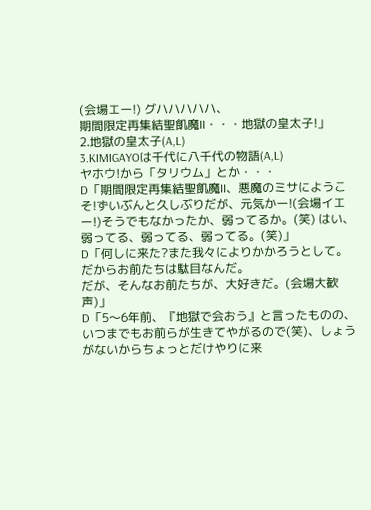(会場エー!) グハハハハハ、
期間限定再集結聖飢魔II・・・地獄の皇太子!」
2.地獄の皇太子(A,L)
3.KIMIGAYOは千代に八千代の物語(A,L)
ヤホウ!から「タリウム」とか・・・
D「期間限定再集結聖飢魔II、悪魔のミサにようこそ!ずいぶんと久しぶりだが、元気かー!(会場イエー!)そうでもなかったか、弱ってるか。(笑) はい、弱ってる、弱ってる、弱ってる。(笑)」
D「何しに来た?また我々によりかかろうとして。だからお前たちは駄目なんだ。
だが、そんなお前たちが、大好きだ。(会場大歓声)」
D「5〜6年前、『地獄で会おう』と言ったものの、いつまでもお前らが生きてやがるので(笑)、しょうがないからちょっとだけやりに来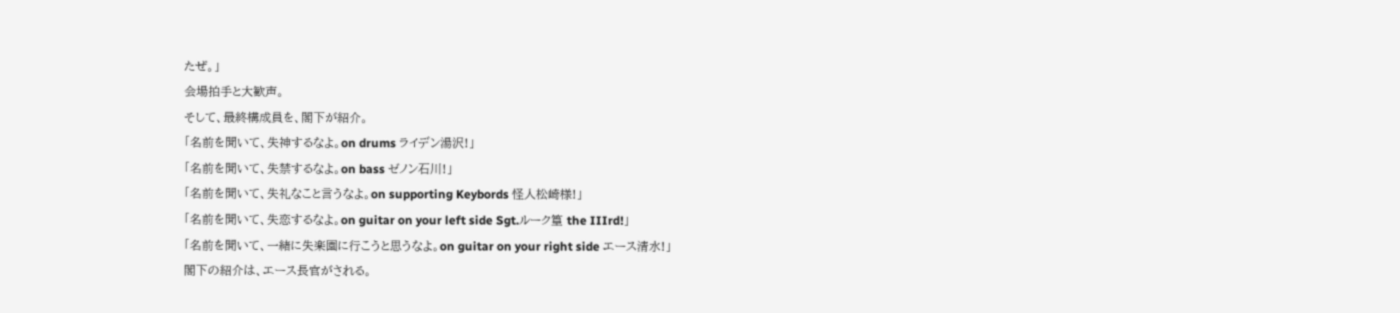たぜ。」
会場拍手と大歓声。
そして、最終構成員を、閣下が紹介。
「名前を聞いて、失神するなよ。on drums ライデン湯沢!」
「名前を聞いて、失禁するなよ。on bass ゼノン石川!」
「名前を聞いて、失礼なこと言うなよ。on supporting Keybords 怪人松崎様!」
「名前を聞いて、失恋するなよ。on guitar on your left side Sgt.ルーク篁 the IIIrd!」
「名前を聞いて、一緒に失楽園に行こうと思うなよ。on guitar on your right side エース清水!」
閣下の紹介は、エース長官がされる。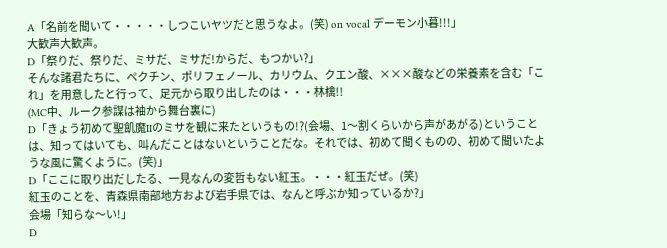A「名前を聞いて・・・・・しつこいヤツだと思うなよ。(笑) on vocal デーモン小暮!!!」
大歓声大歓声。
D「祭りだ、祭りだ、ミサだ、ミサだ!からだ、もつかい?」
そんな諸君たちに、ペクチン、ポリフェノール、カリウム、クエン酸、×××酸などの栄養素を含む「これ」を用意したと行って、足元から取り出したのは・・・林檎!!
(MC中、ルーク参謀は袖から舞台裏に)
D「きょう初めて聖飢魔IIのミサを観に来たというもの!?(会場、1〜割くらいから声があがる)ということは、知ってはいても、叫んだことはないということだな。それでは、初めて聞くものの、初めて聞いたような風に驚くように。(笑)」
D「ここに取り出だしたる、一見なんの変哲もない紅玉。・・・紅玉だぜ。(笑)
紅玉のことを、青森県南部地方および岩手県では、なんと呼ぶか知っているか?」
会場「知らな〜い!」
D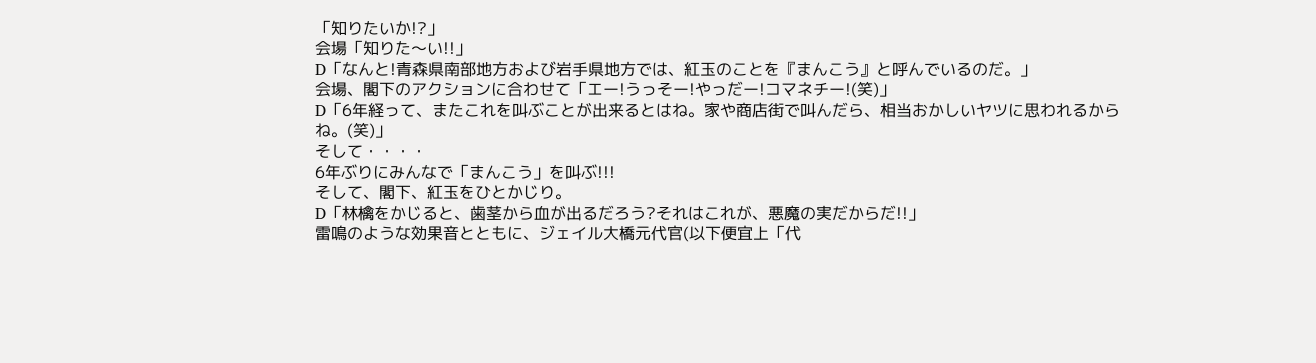「知りたいか!?」
会場「知りた〜い!!」
D「なんと!青森県南部地方および岩手県地方では、紅玉のことを『まんこう』と呼んでいるのだ。」
会場、閣下のアクションに合わせて「エー!うっそー!やっだー!コマネチー!(笑)」
D「6年経って、またこれを叫ぶことが出来るとはね。家や商店街で叫んだら、相当おかしいヤツに思われるからね。(笑)」
そして・・・・
6年ぶりにみんなで「まんこう」を叫ぶ!!!
そして、閣下、紅玉をひとかじり。
D「林檎をかじると、歯茎から血が出るだろう?それはこれが、悪魔の実だからだ!!」
雷鳴のような効果音とともに、ジェイル大橋元代官(以下便宜上「代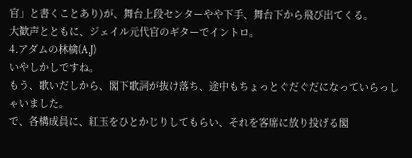官」と書くことあり)が、舞台上段センターやや下手、舞台下から飛び出てくる。
大歓声とともに、ジェイル元代官のギターでイントロ。
4.アダムの林檎(A,J)
いやしかしですね。
もう、歌いだしから、閣下歌詞が抜け落ち、途中もちょっとぐだぐだになっていらっしゃいました。
で、各構成員に、紅玉をひとかじりしてもらい、それを客席に放り投げる閣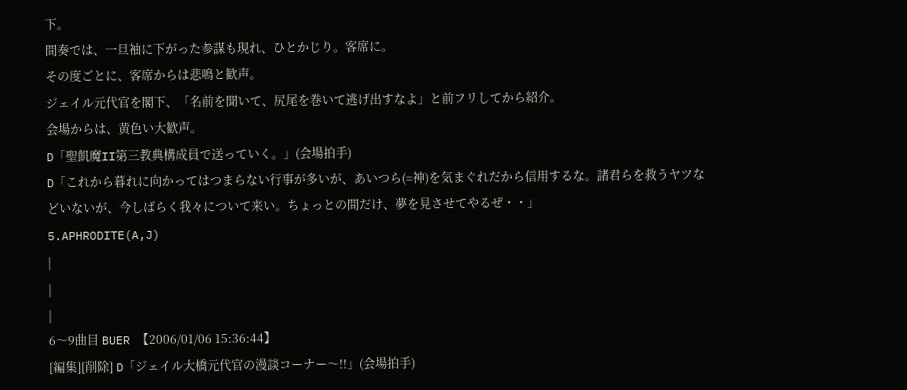下。
間奏では、一旦袖に下がった参謀も現れ、ひとかじり。客席に。
その度ごとに、客席からは悲鳴と歓声。
ジェイル元代官を閣下、「名前を聞いて、尻尾を巻いて逃げ出すなよ」と前フリしてから紹介。
会場からは、黄色い大歓声。
D「聖飢魔II第三教典構成員で送っていく。」(会場拍手)
D「これから暮れに向かってはつまらない行事が多いが、あいつら(=神)を気まぐれだから信用するな。諸君らを救うヤツなどいないが、今しばらく我々について来い。ちょっとの間だけ、夢を見させてやるぜ・・」
5.APHRODITE(A,J)
|
|
|
6〜9曲目 BUER 【2006/01/06 15:36:44】
[編集][削除] D「ジェイル大橋元代官の漫談コーナー〜!!」(会場拍手)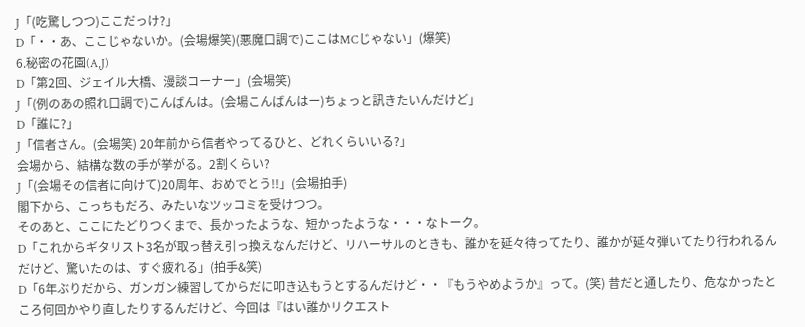J「(吃驚しつつ)ここだっけ?」
D「・・あ、ここじゃないか。(会場爆笑)(悪魔口調で)ここはMCじゃない」(爆笑)
6.秘密の花園(A,J)
D「第2回、ジェイル大橋、漫談コーナー」(会場笑)
J「(例のあの照れ口調で)こんばんは。(会場こんばんはー)ちょっと訊きたいんだけど」
D「誰に?」
J「信者さん。(会場笑) 20年前から信者やってるひと、どれくらいいる?」
会場から、結構な数の手が挙がる。2割くらい?
J「(会場その信者に向けて)20周年、おめでとう!!」(会場拍手)
閣下から、こっちもだろ、みたいなツッコミを受けつつ。
そのあと、ここにたどりつくまで、長かったような、短かったような・・・なトーク。
D「これからギタリスト3名が取っ替え引っ換えなんだけど、リハーサルのときも、誰かを延々待ってたり、誰かが延々弾いてたり行われるんだけど、驚いたのは、すぐ疲れる」(拍手&笑)
D「6年ぶりだから、ガンガン練習してからだに叩き込もうとするんだけど・・『もうやめようか』って。(笑) 昔だと通したり、危なかったところ何回かやり直したりするんだけど、今回は『はい誰かリクエスト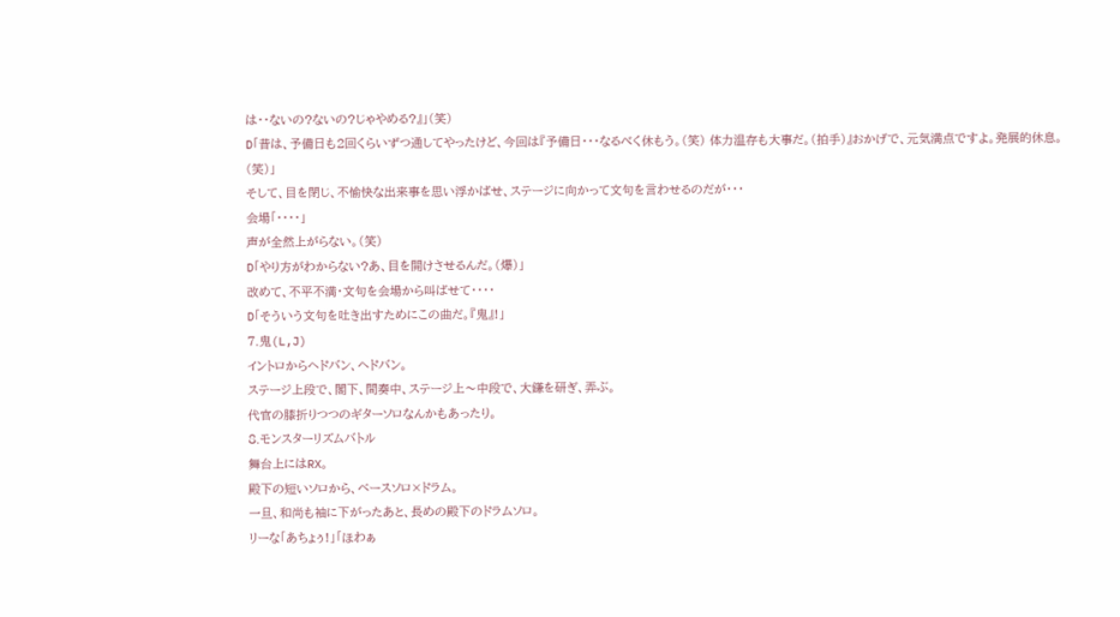は・・ないの?ないの?じゃやめる?』」(笑)
D「昔は、予備日も2回くらいずつ通してやったけど、今回は『予備日・・・なるべく休もう。(笑) 体力温存も大事だ。(拍手)』おかげで、元気満点ですよ。発展的休息。(笑)」
そして、目を閉じ、不愉快な出来事を思い浮かばせ、ステージに向かって文句を言わせるのだが・・・
会場「・・・・」
声が全然上がらない。(笑)
D「やり方がわからない?あ、目を開けさせるんだ。(爆)」
改めて、不平不満・文句を会場から叫ばせて・・・・
D「そういう文句を吐き出すためにこの曲だ。『鬼』!」
7.鬼(L,J)
イントロからヘドバン、ヘドバン。
ステージ上段で、閣下、間奏中、ステージ上〜中段で、大鎌を研ぎ、弄ぶ。
代官の膝折りつつのギターソロなんかもあったり。
8.モンスターリズムバトル
舞台上にはRX。
殿下の短いソロから、ベースソロ×ドラム。
一旦、和尚も袖に下がったあと、長めの殿下のドラムソロ。
リーな「あちょぅ!」「ほわぁ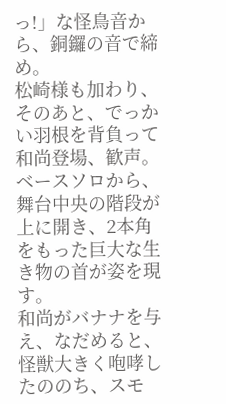っ!」な怪鳥音から、銅鑼の音で締め。
松崎様も加わり、そのあと、でっかい羽根を背負って和尚登場、歓声。
ベースソロから、舞台中央の階段が上に開き、2本角をもった巨大な生き物の首が姿を現す。
和尚がバナナを与え、なだめると、怪獣大きく咆哮したののち、スモ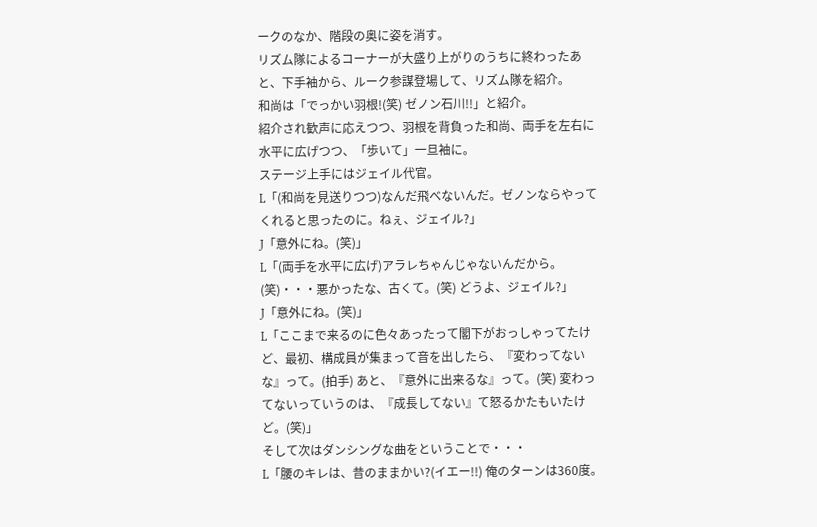ークのなか、階段の奥に姿を消す。
リズム隊によるコーナーが大盛り上がりのうちに終わったあと、下手袖から、ルーク参謀登場して、リズム隊を紹介。
和尚は「でっかい羽根!(笑) ゼノン石川!!」と紹介。
紹介され歓声に応えつつ、羽根を背負った和尚、両手を左右に水平に広げつつ、「歩いて」一旦袖に。
ステージ上手にはジェイル代官。
L「(和尚を見送りつつ)なんだ飛べないんだ。ゼノンならやってくれると思ったのに。ねぇ、ジェイル?」
J「意外にね。(笑)」
L「(両手を水平に広げ)アラレちゃんじゃないんだから。(笑)・・・悪かったな、古くて。(笑) どうよ、ジェイル?」
J「意外にね。(笑)」
L「ここまで来るのに色々あったって閣下がおっしゃってたけど、最初、構成員が集まって音を出したら、『変わってないな』って。(拍手) あと、『意外に出来るな』って。(笑) 変わってないっていうのは、『成長してない』て怒るかたもいたけど。(笑)」
そして次はダンシングな曲をということで・・・
L「腰のキレは、昔のままかい?(イエー!!) 俺のターンは360度。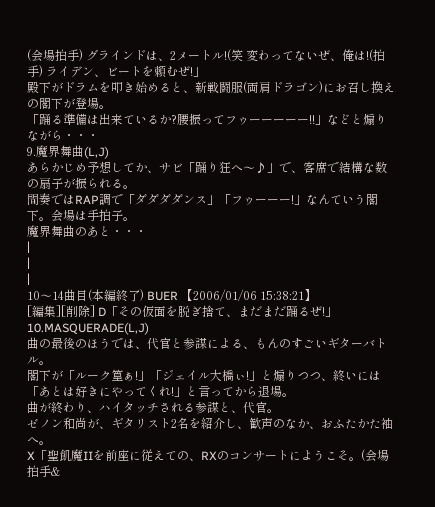(会場拍手) グラインドは、2メートル!(笑 変わってないぜ、俺は!(拍手) ライデン、ビートを頼むぜ!」
殿下がドラムを叩き始めると、新戦闘服(両肩ドラゴン)にお召し換えの閣下が登場。
「踊る準備は出来ているか?腰振ってフゥーーーーー!!」などと煽りながら・・・
9.魔界舞曲(L,J)
あらかじめ予想してか、サビ「踊り狂へ〜♪」で、客席で結構な数の扇子が振られる。
間奏ではRAP調で「ダダダダンス」「フゥーーー!」なんていう閣下。会場は手拍子。
魔界舞曲のあと・・・
|
|
|
10〜14曲目(本編終了) BUER 【2006/01/06 15:38:21】
[編集][削除] D「その仮面を脱ぎ捨て、まだまだ踊るぜ!」
10.MASQUERADE(L,J)
曲の最後のほうでは、代官と参謀による、もんのすごいギターバトル。
閣下が「ルーク篁ぁ!」「ジェイル大橋ぃ!」と煽りつつ、終いには「あとは好きにやってくれ!」と言ってから退場。
曲が終わり、ハイタッチされる参謀と、代官。
ゼノン和尚が、ギタリスト2名を紹介し、歓声のなか、おふたかた袖へ。
X「聖飢魔IIを前座に従えての、RXのコンサートにようこそ。(会場拍手&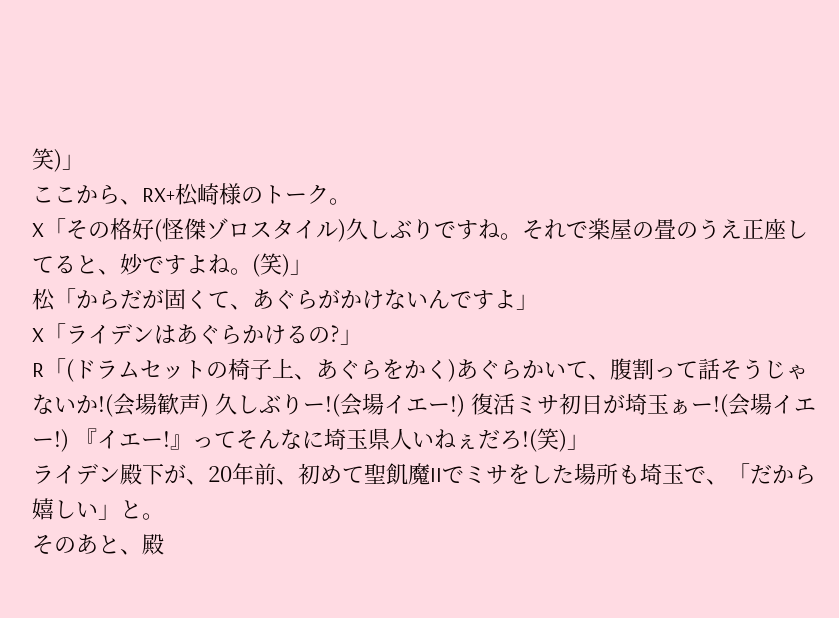笑)」
ここから、RX+松崎様のトーク。
X「その格好(怪傑ゾロスタイル)久しぶりですね。それで楽屋の畳のうえ正座してると、妙ですよね。(笑)」
松「からだが固くて、あぐらがかけないんですよ」
X「ライデンはあぐらかけるの?」
R「(ドラムセットの椅子上、あぐらをかく)あぐらかいて、腹割って話そうじゃないか!(会場歓声) 久しぶりー!(会場イエー!) 復活ミサ初日が埼玉ぁー!(会場イエー!) 『イエー!』ってそんなに埼玉県人いねぇだろ!(笑)」
ライデン殿下が、20年前、初めて聖飢魔IIでミサをした場所も埼玉で、「だから嬉しい」と。
そのあと、殿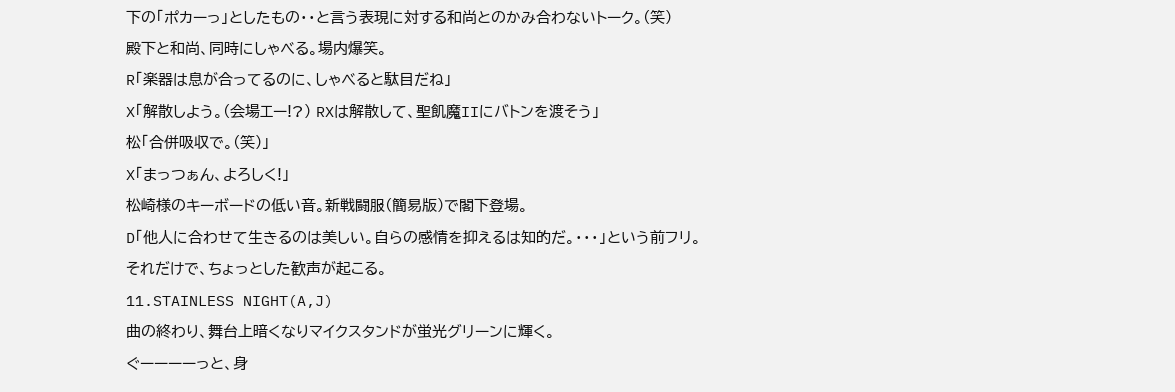下の「ポカーっ」としたもの・・と言う表現に対する和尚とのかみ合わないトーク。(笑)
殿下と和尚、同時にしゃべる。場内爆笑。
R「楽器は息が合ってるのに、しゃべると駄目だね」
X「解散しよう。(会場エー!?) RXは解散して、聖飢魔IIにバトンを渡そう」
松「合併吸収で。(笑)」
X「まっつぁん、よろしく!」
松崎様のキーボードの低い音。新戦闘服(簡易版)で閣下登場。
D「他人に合わせて生きるのは美しい。自らの感情を抑えるは知的だ。・・・」という前フリ。
それだけで、ちょっとした歓声が起こる。
11.STAINLESS NIGHT(A,J)
曲の終わり、舞台上暗くなりマイクスタンドが蛍光グリーンに輝く。
ぐーーーーっと、身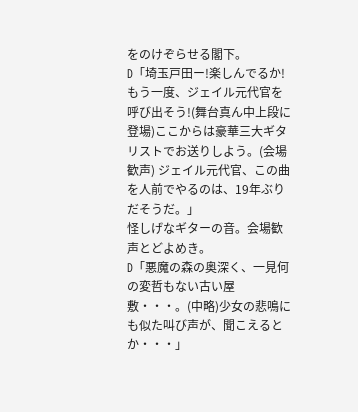をのけぞらせる閣下。
D「埼玉戸田ー!楽しんでるか!もう一度、ジェイル元代官を呼び出そう!(舞台真ん中上段に登場)ここからは豪華三大ギタリストでお送りしよう。(会場歓声) ジェイル元代官、この曲を人前でやるのは、19年ぶりだそうだ。」
怪しげなギターの音。会場歓声とどよめき。
D「悪魔の森の奥深く、一見何の変哲もない古い屋敷・・・。(中略)少女の悲鳴にも似た叫び声が、聞こえるとか・・・」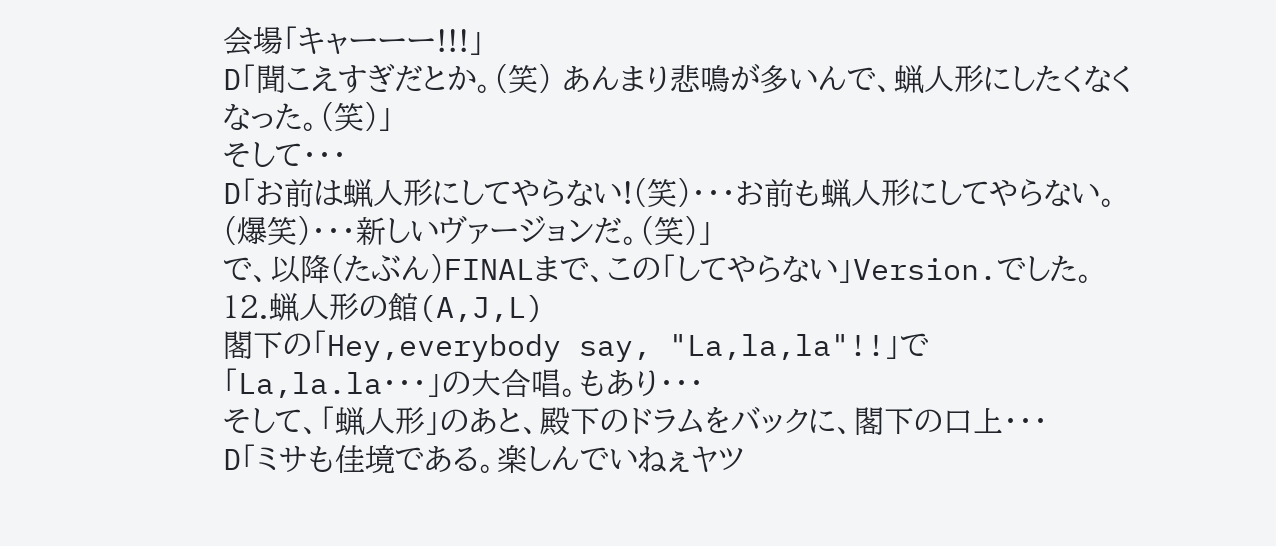会場「キャーーー!!!」
D「聞こえすぎだとか。(笑) あんまり悲鳴が多いんで、蝋人形にしたくなくなった。(笑)」
そして・・・
D「お前は蝋人形にしてやらない!(笑)・・・お前も蝋人形にしてやらない。(爆笑)・・・新しいヴァージョンだ。(笑)」
で、以降(たぶん)FINALまで、この「してやらない」Version.でした。
12.蝋人形の館(A,J,L)
閣下の「Hey,everybody say, "La,la,la"!!」で「La,la.la・・・」の大合唱。もあり・・・
そして、「蝋人形」のあと、殿下のドラムをバックに、閣下の口上・・・
D「ミサも佳境である。楽しんでいねぇヤツ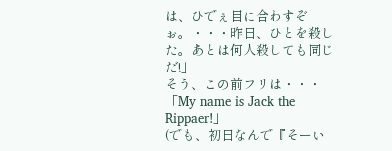は、ひでぇ目に合わすぞぉ。・・・昨日、ひとを殺した。あとは何人殺しても同じだ!」
そう、この前フリは・・・「My name is Jack the Rippaer!」
(でも、初日なんで『そーい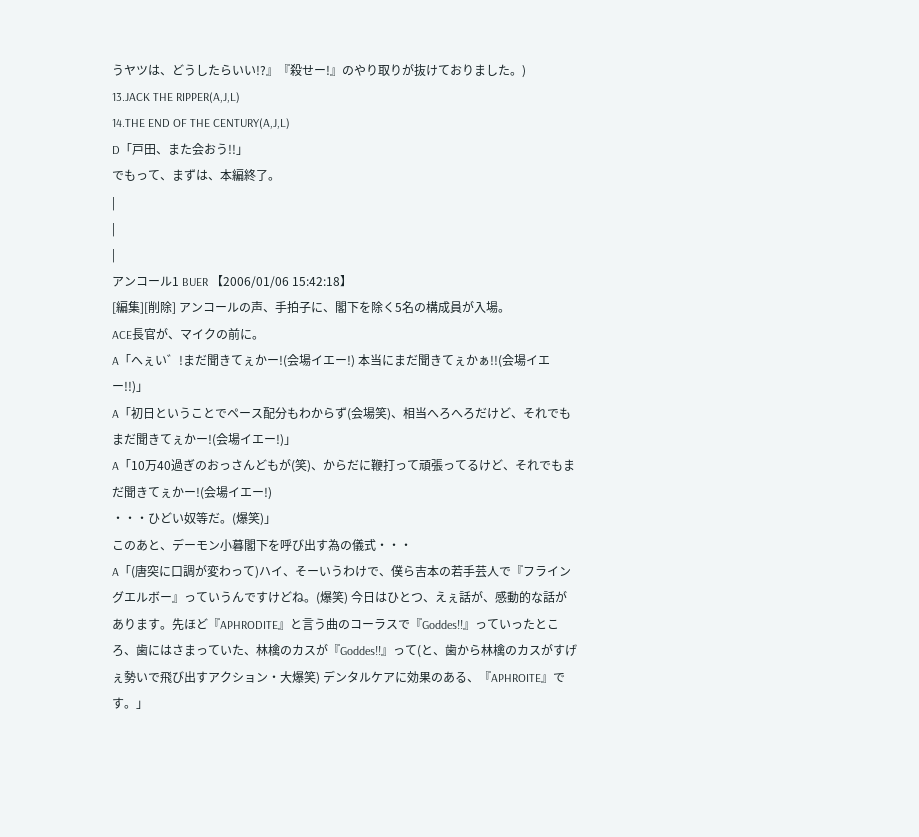うヤツは、どうしたらいい!?』『殺せー!』のやり取りが抜けておりました。)
13.JACK THE RIPPER(A,J,L)
14.THE END OF THE CENTURY(A,J,L)
D「戸田、また会おう!!」
でもって、まずは、本編終了。
|
|
|
アンコール1 BUER 【2006/01/06 15:42:18】
[編集][削除] アンコールの声、手拍子に、閣下を除く5名の構成員が入場。
ACE長官が、マイクの前に。
A「へぇい゛!まだ聞きてぇかー!(会場イエー!) 本当にまだ聞きてぇかぁ!!(会場イエー!!)」
A「初日ということでペース配分もわからず(会場笑)、相当へろへろだけど、それでもまだ聞きてぇかー!(会場イエー!)」
A「10万40過ぎのおっさんどもが(笑)、からだに鞭打って頑張ってるけど、それでもまだ聞きてぇかー!(会場イエー!)
・・・ひどい奴等だ。(爆笑)」
このあと、デーモン小暮閣下を呼び出す為の儀式・・・
A「(唐突に口調が変わって)ハイ、そーいうわけで、僕ら吉本の若手芸人で『フライングエルボー』っていうんですけどね。(爆笑) 今日はひとつ、えぇ話が、感動的な話があります。先ほど『APHRODITE』と言う曲のコーラスで『Goddes!!』っていったところ、歯にはさまっていた、林檎のカスが『Goddes!!』って(と、歯から林檎のカスがすげぇ勢いで飛び出すアクション・大爆笑) デンタルケアに効果のある、『APHROITE』です。」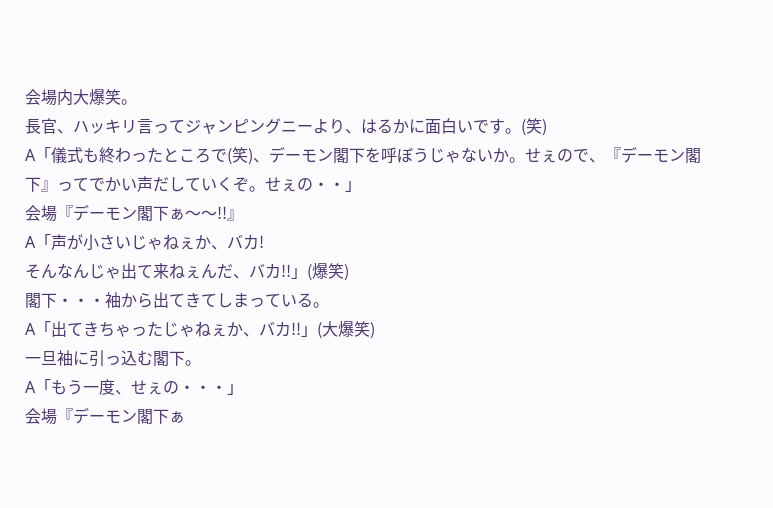会場内大爆笑。
長官、ハッキリ言ってジャンピングニーより、はるかに面白いです。(笑)
A「儀式も終わったところで(笑)、デーモン閣下を呼ぼうじゃないか。せぇので、『デーモン閣下』ってでかい声だしていくぞ。せぇの・・」
会場『デーモン閣下ぁ〜〜!!』
A「声が小さいじゃねぇか、バカ!
そんなんじゃ出て来ねぇんだ、バカ!!」(爆笑)
閣下・・・袖から出てきてしまっている。
A「出てきちゃったじゃねぇか、バカ!!」(大爆笑)
一旦袖に引っ込む閣下。
A「もう一度、せぇの・・・」
会場『デーモン閣下ぁ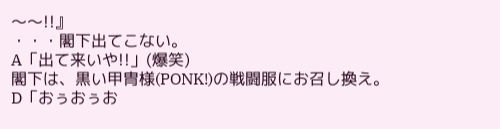〜〜!!』
・・・閣下出てこない。
A「出て来いや!!」(爆笑)
閣下は、黒い甲冑様(PONK!)の戦闘服にお召し換え。
D「おぅおぅお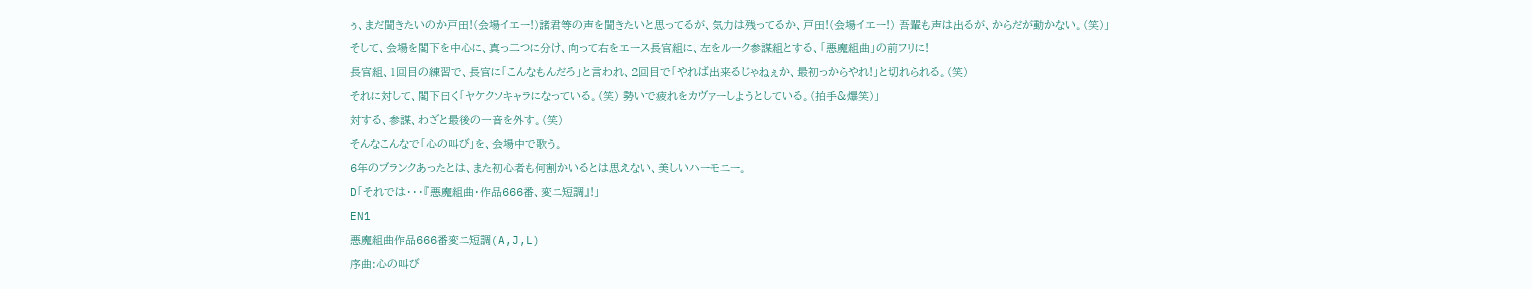ぅ、まだ聞きたいのか戸田!(会場イエー!)諸君等の声を聞きたいと思ってるが、気力は残ってるか、戸田!(会場イエー!) 吾輩も声は出るが、からだが動かない。(笑)」
そして、会場を閣下を中心に、真っ二つに分け、向って右をエース長官組に、左をルーク参謀組とする、「悪魔組曲」の前フリに!
長官組、1回目の練習で、長官に「こんなもんだろ」と言われ、2回目で「やれば出来るじゃねぇか、最初っからやれ!」と切れられる。(笑)
それに対して、閣下曰く「ヤケクソキャラになっている。(笑) 勢いで疲れをカヴァーしようとしている。(拍手&爆笑)」
対する、参謀、わざと最後の一音を外す。(笑)
そんなこんなで「心の叫び」を、会場中で歌う。
6年のブランクあったとは、また初心者も何割かいるとは思えない、美しいハーモニー。
D「それでは・・・『悪魔組曲・作品666番、変ニ短調』!」
EN1
悪魔組曲作品666番変ニ短調(A,J,L)
序曲:心の叫び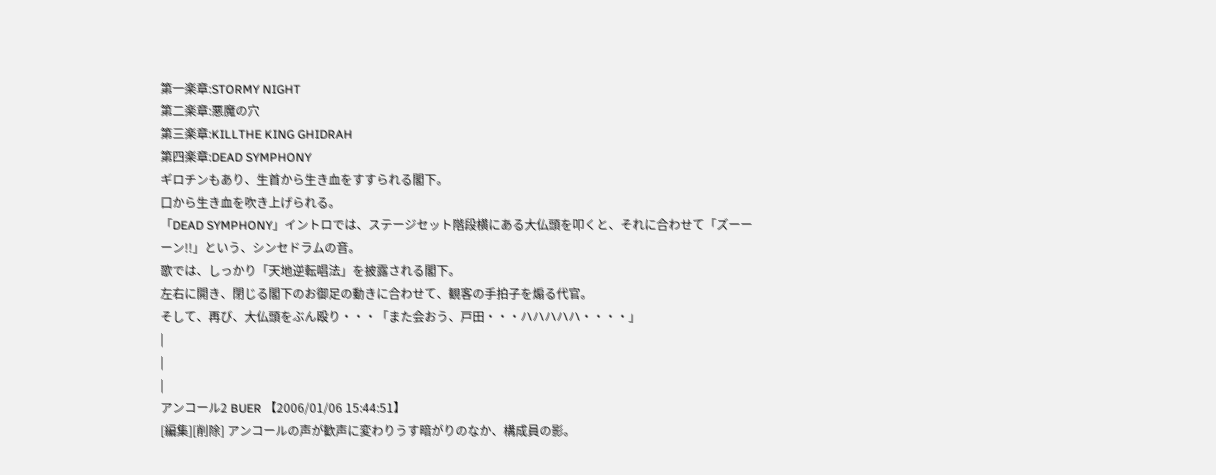第一楽章:STORMY NIGHT
第二楽章:悪魔の穴
第三楽章:KILLTHE KING GHIDRAH
第四楽章:DEAD SYMPHONY
ギロチンもあり、生首から生き血をすすられる閣下。
口から生き血を吹き上げられる。
「DEAD SYMPHONY」イントロでは、ステージセット階段横にある大仏頭を叩くと、それに合わせて「ズーーーン!!」という、シンセドラムの音。
歌では、しっかり「天地逆転唱法」を披露される閣下。
左右に開き、閉じる閣下のお御足の動きに合わせて、観客の手拍子を煽る代官。
そして、再び、大仏頭をぶん殴り・・・「また会おう、戸田・・・ハハハハハ・・・・」
|
|
|
アンコール2 BUER 【2006/01/06 15:44:51】
[編集][削除] アンコールの声が歓声に変わりうす暗がりのなか、構成員の影。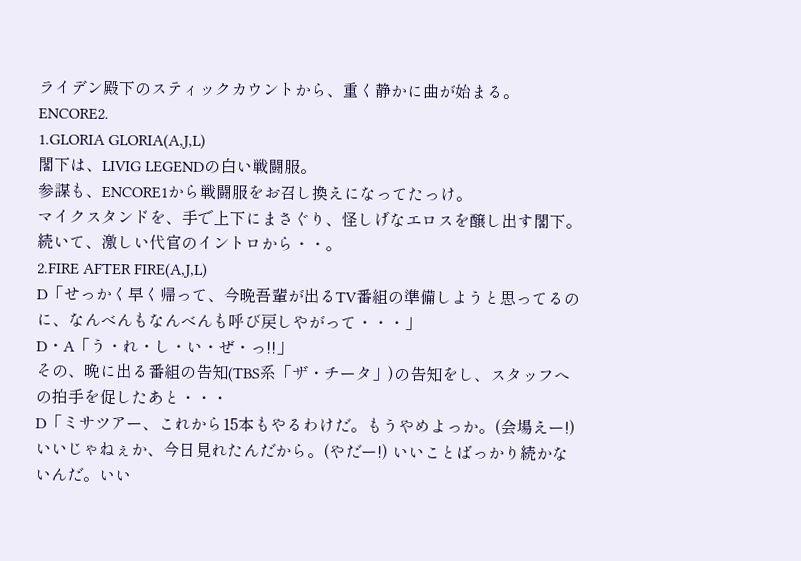ライデン殿下のスティックカウントから、重く静かに曲が始まる。
ENCORE2.
1.GLORIA GLORIA(A,J,L)
閣下は、LIVIG LEGENDの白い戦闘服。
参謀も、ENCORE1から戦闘服をお召し換えになってたっけ。
マイクスタンドを、手で上下にまさぐり、怪しげなエロスを醸し出す閣下。
続いて、激しい代官のイントロから・・。
2.FIRE AFTER FIRE(A,J,L)
D「せっかく早く帰って、今晩吾輩が出るTV番組の準備しようと思ってるのに、なんべんもなんべんも呼び戻しやがって・・・」
D・A「う・れ・し・い・ぜ・っ!!」
その、晩に出る番組の告知(TBS系「ザ・チータ」)の告知をし、スタッフへの拍手を促したあと・・・
D「ミサツアー、これから15本もやるわけだ。もうやめよっか。(会場えー!) いいじゃねぇか、今日見れたんだから。(やだー!) いいことばっかり続かないんだ。いい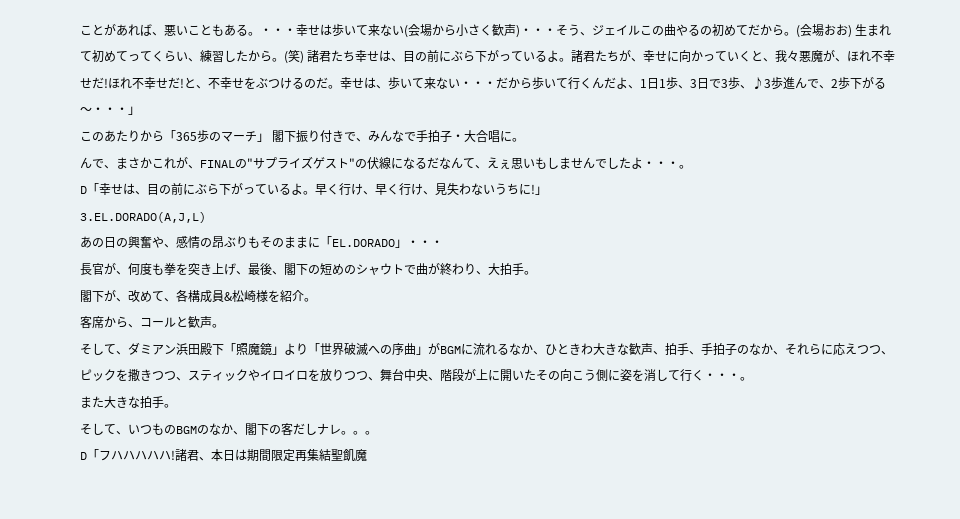ことがあれば、悪いこともある。・・・幸せは歩いて来ない(会場から小さく歓声)・・・そう、ジェイルこの曲やるの初めてだから。(会場おお) 生まれて初めてってくらい、練習したから。(笑) 諸君たち幸せは、目の前にぶら下がっているよ。諸君たちが、幸せに向かっていくと、我々悪魔が、ほれ不幸せだ!ほれ不幸せだ!と、不幸せをぶつけるのだ。幸せは、歩いて来ない・・・だから歩いて行くんだよ、1日1歩、3日で3歩、♪3歩進んで、2歩下がる〜・・・」
このあたりから「365歩のマーチ」 閣下振り付きで、みんなで手拍子・大合唱に。
んで、まさかこれが、FINALの"サプライズゲスト"の伏線になるだなんて、えぇ思いもしませんでしたよ・・・。
D「幸せは、目の前にぶら下がっているよ。早く行け、早く行け、見失わないうちに!」
3.EL.DORADO(A,J,L)
あの日の興奮や、感情の昂ぶりもそのままに「EL.DORADO」・・・
長官が、何度も拳を突き上げ、最後、閣下の短めのシャウトで曲が終わり、大拍手。
閣下が、改めて、各構成員&松崎様を紹介。
客席から、コールと歓声。
そして、ダミアン浜田殿下「照魔鏡」より「世界破滅への序曲」がBGMに流れるなか、ひときわ大きな歓声、拍手、手拍子のなか、それらに応えつつ、ピックを撒きつつ、スティックやイロイロを放りつつ、舞台中央、階段が上に開いたその向こう側に姿を消して行く・・・。
また大きな拍手。
そして、いつものBGMのなか、閣下の客だしナレ。。。
D「フハハハハハ!諸君、本日は期間限定再集結聖飢魔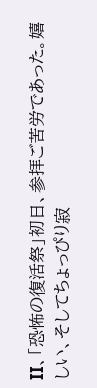II、「恐怖の復活祭」初日、参拝ご苦労であった。嬉しい、そしてちょっぴり寂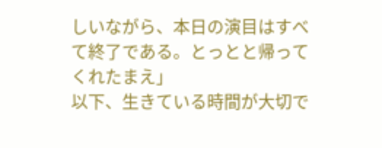しいながら、本日の演目はすべて終了である。とっとと帰ってくれたまえ」
以下、生きている時間が大切で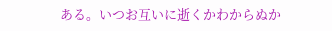ある。いつお互いに逝くかわからぬか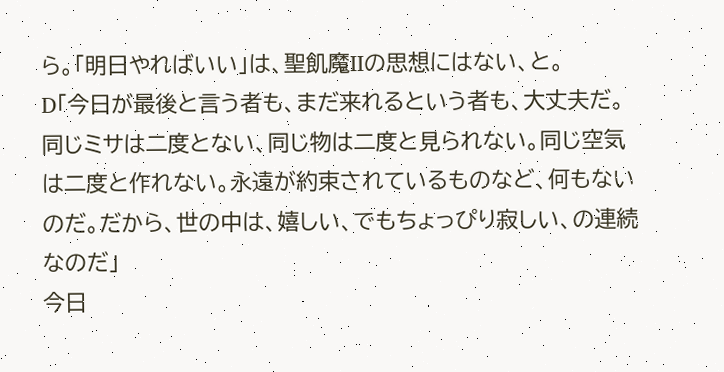ら。「明日やればいい」は、聖飢魔IIの思想にはない、と。
D「今日が最後と言う者も、まだ来れるという者も、大丈夫だ。同じミサは二度とない、同じ物は二度と見られない。同じ空気は二度と作れない。永遠が約束されているものなど、何もないのだ。だから、世の中は、嬉しい、でもちょっぴり寂しい、の連続なのだ」
今日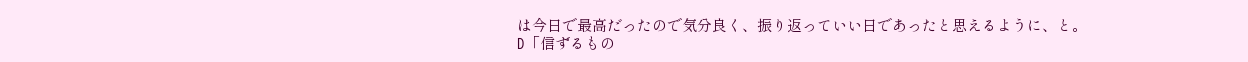は今日で最高だったので気分良く、振り返っていい日であったと思えるように、と。
D「信ずるもの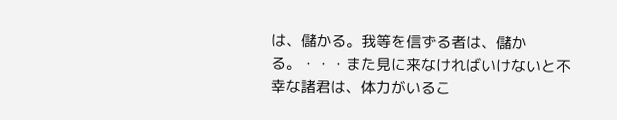は、儲かる。我等を信ずる者は、儲かる。・・・また見に来なければいけないと不幸な諸君は、体力がいるこ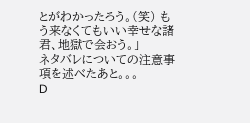とがわかったろう。(笑) もう来なくてもいい幸せな諸君、地獄で会おう。」
ネタバレについての注意事項を述べたあと。。。
D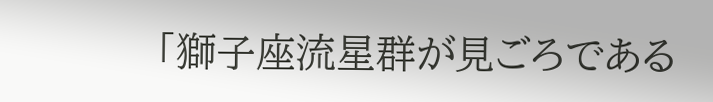「獅子座流星群が見ごろである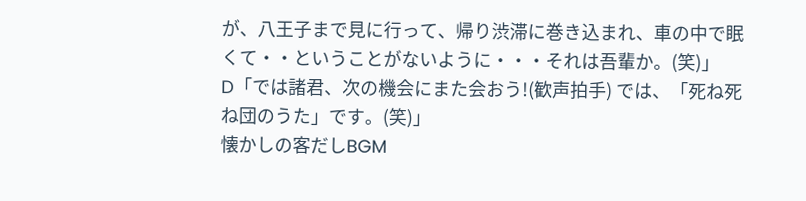が、八王子まで見に行って、帰り渋滞に巻き込まれ、車の中で眠くて・・ということがないように・・・それは吾輩か。(笑)」
D「では諸君、次の機会にまた会おう!(歓声拍手) では、「死ね死ね団のうた」です。(笑)」
懐かしの客だしBGM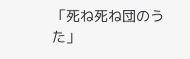「死ね死ね団のうた」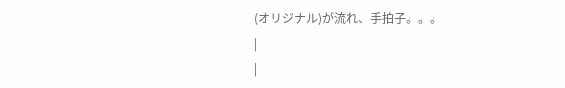(オリジナル)が流れ、手拍子。。。
|
|